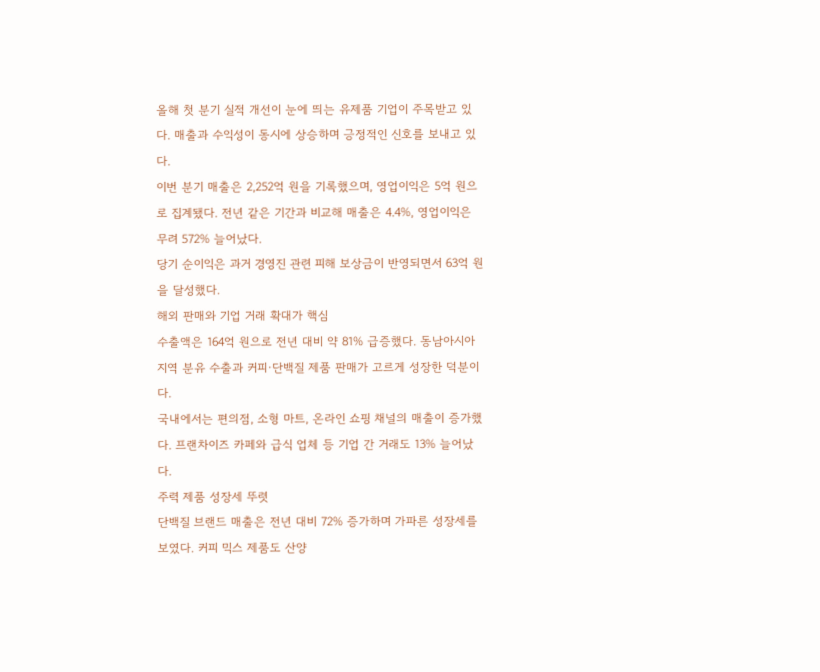올해 첫 분기 실적 개선이 눈에 띄는 유제품 기업이 주목받고 있다. 매출과 수익성이 동시에 상승하며 긍정적인 신호를 보내고 있다.
이번 분기 매출은 2,252억 원을 기록했으며, 영업이익은 5억 원으로 집계됐다. 전년 같은 기간과 비교해 매출은 4.4%, 영업이익은 무려 572% 늘어났다.
당기 순이익은 과거 경영진 관련 피해 보상금이 반영되면서 63억 원을 달성했다.
해외 판매와 기업 거래 확대가 핵심
수출액은 164억 원으로 전년 대비 약 81% 급증했다. 동남아시아 지역 분유 수출과 커피·단백질 제품 판매가 고르게 성장한 덕분이다.
국내에서는 편의점, 소형 마트, 온라인 쇼핑 채널의 매출이 증가했다. 프랜차이즈 카페와 급식 업체 등 기업 간 거래도 13% 늘어났다.
주력 제품 성장세 뚜렷
단백질 브랜드 매출은 전년 대비 72% 증가하며 가파른 성장세를 보였다. 커피 믹스 제품도 산양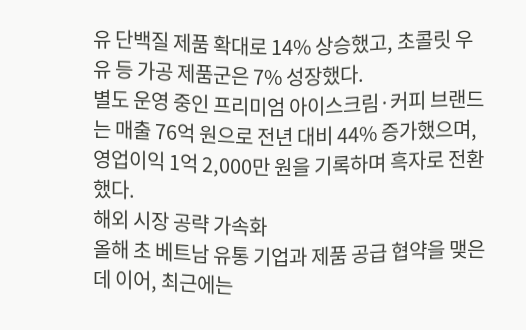유 단백질 제품 확대로 14% 상승했고, 초콜릿 우유 등 가공 제품군은 7% 성장했다.
별도 운영 중인 프리미엄 아이스크림·커피 브랜드는 매출 76억 원으로 전년 대비 44% 증가했으며, 영업이익 1억 2,000만 원을 기록하며 흑자로 전환했다.
해외 시장 공략 가속화
올해 초 베트남 유통 기업과 제품 공급 협약을 맺은 데 이어, 최근에는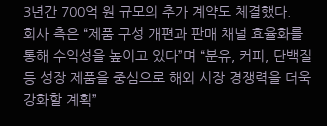3년간 700억 원 규모의 추가 계약도 체결했다.
회사 측은 “제품 구성 개편과 판매 채널 효율화를 통해 수익성을 높이고 있다”며 “분유, 커피, 단백질 등 성장 제품을 중심으로 해외 시장 경쟁력을 더욱 강화할 계획”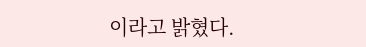이라고 밝혔다.